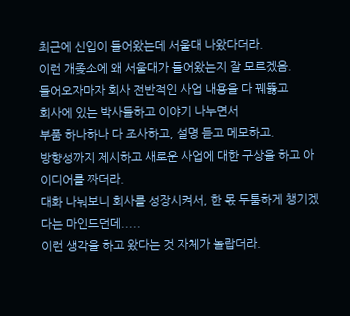최근에 신입이 들어왔는데 서울대 나왔다더라.
이런 개좆소에 왜 서울대가 들어왔는지 잘 모르겠음.
들어오자마자 회사 전반적인 사업 내용을 다 꿰뚫고
회사에 있는 박사들하고 이야기 나누면서
부품 하나하나 다 조사하고, 설명 듣고 메모하고.
방향성까지 제시하고 새로운 사업에 대한 구상을 하고 아이디어를 짜더라.
대화 나눠보니 회사를 성장시켜서, 한 몫 두툼하게 챙기겠다는 마인드던데.....
이런 생각을 하고 왔다는 것 자체가 놀랍더라.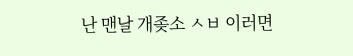난 맨날 개좆소 ㅅㅂ 이러면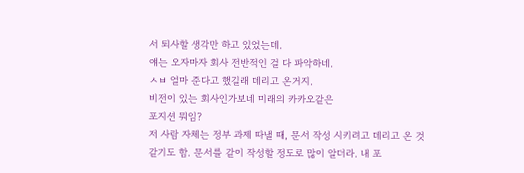서 퇴사할 생각만 하고 있었는데.
얘는 오자마자 회사 전반적인 걸 다 파악하네.
ㅅㅂ 얼마 준다고 했길래 데리고 온거지.
비전이 있는 회사인가보네 미래의 카카오같은
포지션 뭐임?
저 사람 자체는 정부 과제 따낼 때, 문서 작성 시키려고 데리고 온 것 같기도 함. 문서를 같이 작성할 정도로 많이 알더라. 내 포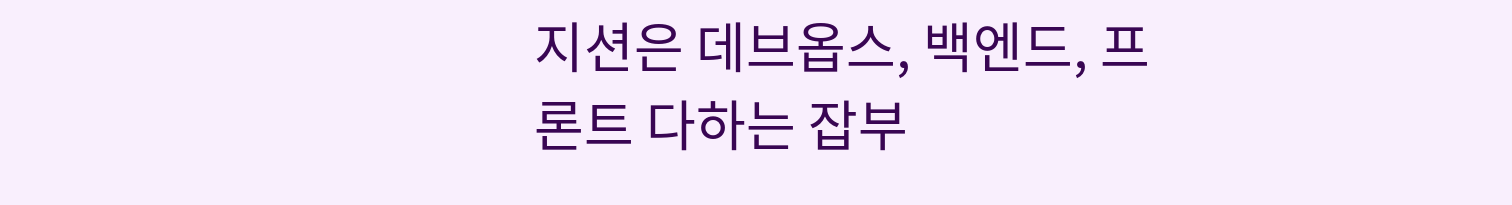지션은 데브옵스, 백엔드, 프론트 다하는 잡부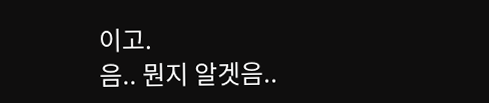이고.
음.. 뭔지 알겟음..